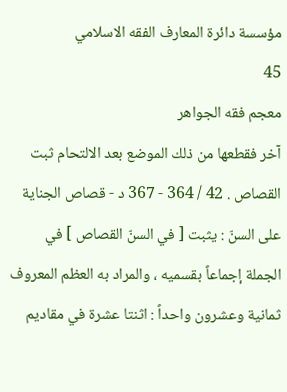مؤسسة دائرة المعارف الفقه الاسلامي
45
معجم فقه الجواهر
آخر فقطعها من ذلك الموضع بعد الالتحام ثبت القصاص . 42 / 364 - 367 د - قصاص الجناية على السنّ : يثبت [ في السنّ القصاص ] في الجملة إجماعاً بقسميه ، والمراد به العظم المعروف ثمانية وعشرون واحداً : اثنتا عشرة في مقاديم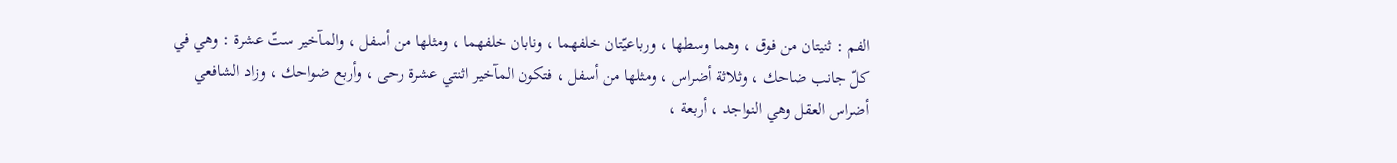الفم : ثنيتان من فوق ، وهما وسطها ، ورباعيّتان خلفهما ، ونابان خلفهما ، ومثلها من أسفل ، والمآخير ستّ عشرة : وهي في كلّ جانب ضاحك ، وثلاثة أضراس ، ومثلها من أسفل ، فتكون المآخير اثنتي عشرة رحى ، وأربع ضواحك ، وزاد الشافعي أضراس العقل وهي النواجد ، أربعة ،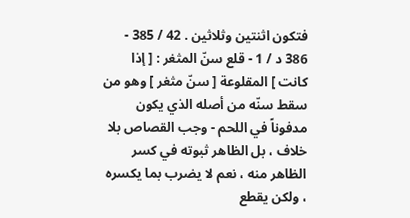فتكون اثنتين وثلاثين . 42 / 385 - 386 د / 1 - قلع سنّ المثغر : [ إذا كانت ] المقلوعة [ سنّ مثغر ] وهو من سقط سنّه من أصله الذي يكون مدفوناً في اللحم - وجب القصاص بلا خلاف ، بل الظاهر ثبوته في كسر الظاهر منه ، نعم لا يضرب بما يكسره ، ولكن يقطع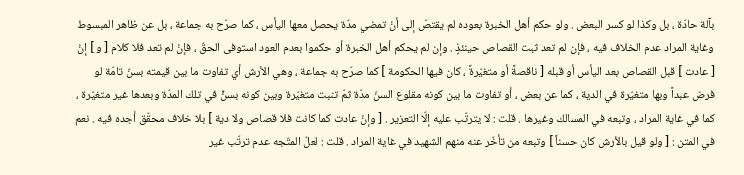بآلة حادّة ، بل وكذا لو كسر البعض . ولو حكم أهل الخبرة بعوده لم يقتصّ إلى أنْ تمضي مدّة يحصل معها اليأس ، كما صرّح به جماعة ، بل عن ظاهر المبسوط وغاية المراد عدم الخلاف فيه ، فإن لم تعد ثبت القصاص حينئذٍ . وإن لم يحكم أهل الخبرة أو حكموا بعدم العود استوفى الحقّ ، فإنْ لم تعد فلا كلام [ و ] إنْ [ عادت ] قبل القصاص بعد اليأس أو قبله [ ناقصةً أو متغيّرةً ، كان فيها الحكومة ] كما صرّح به جماعة ، وهي الأرش أي تفاوت ما بين قيمته بسنّ تامّة لو فرض عبداً وبها متغيّرة في الدية ، كما عن بعض ، أو تفاوت ما بين كونه مقلوع السنّ مدّة ثمّ تنبت متغيّرة وبين كونه بسنٍّ في تلك المدّة وبعدها غير متغيّرة ، كما في غاية المراد ، وتبعه في المسالك وغيرها . قلت : لا يترتّب عليه إلّا التعزير . [ وإنْ عادت كما كانت فلا قصاص ولا دية ] بلا خلاف محقّق أجده فيه . نعم في المتن : [ ولو قيل بالأرش كان حسناً ] وتبعه من تأخّر عنه منهم الشهيد في غاية المراد . قلت : لعلّ المتّجه عدم ترتّب غير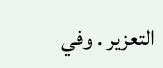التعزير . وفي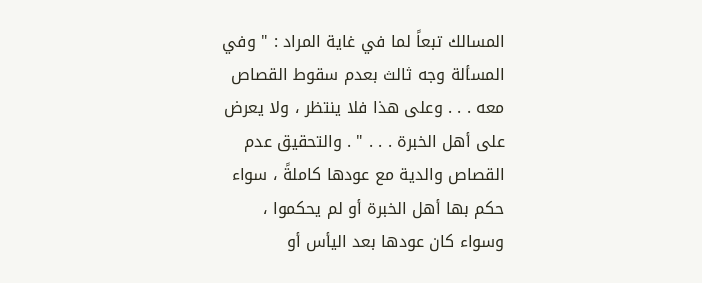المسالك تبعاً لما في غاية المراد : " وفي المسألة وجه ثالث بعدم سقوط القصاص معه . . . وعلى هذا فلا ينتظر ، ولا يعرض على أهل الخبرة . . . " . والتحقيق عدم القصاص والدية مع عودها كاملةً ، سواء حكم بها أهل الخبرة أو لم يحكموا ، وسواء كان عودها بعد اليأس أو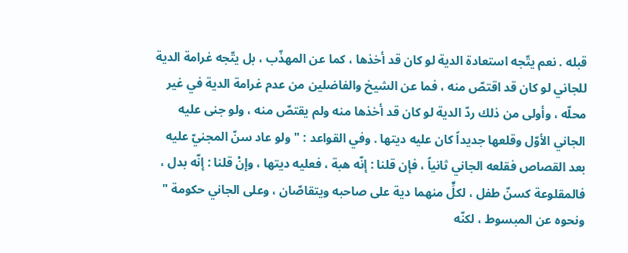قبله . نعم يتّجه استعادة الدية لو كان قد أخذها ، كما عن المهذّب ، بل يتّجه غرامة الدية للجاني لو كان قد اقتصّ منه ، فما عن الشيخ والفاضلين من عدم غرامة الدية في غير محلّه ، وأولى من ذلك ردّ الدية لو كان قد أخذها منه ولم يقتصّ منه ، ولو جنى عليه الجاني الأوّل وقلعها جديداً كان عليه ديتها . وفي القواعد : " ولو عاد سنّ المجنيّ عليه بعد القصاص فقلعه الجاني ثانياً ، فإن قلنا : إنّه هبة ، فعليه ديتها ، وإنْ قلنا : إنّه بدل ، فالمقلوعة كسنّ طفل ، لكلٍّ منهما دية على صاحبه ويتقاصّان ، وعلى الجاني حكومة " ونحوه عن المبسوط ، لكنّه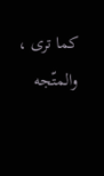كما ترى ، والمتّجه